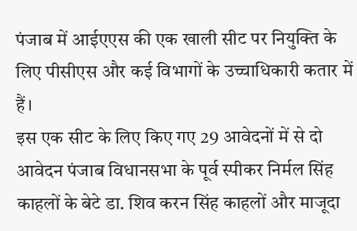पंजाब में आईएएस की एक खाली सीट पर नियुक्ति के लिए पीसीएस और कई विभागों के उच्चाधिकारी कतार में हैं।
इस एक सीट के लिए किए गए 29 आवेदनों में से दो आवेदन पंजाब विधानसभा के पूर्व स्पीकर निर्मल सिंह काहलों के बेटे डा. शिव करन सिंह काहलों और माजूदा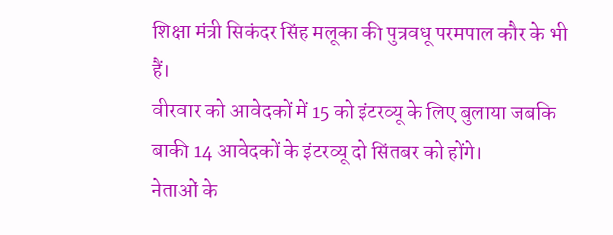शिक्षा मंत्री सिकंदर सिंह मलूका की पुत्रवधू परमपाल कौर के भी हैं।
वीरवार को आवेदकों में 15 को इंटरव्यू के लिए बुलाया जबकि बाकी 14 आवेदकों के इंटरव्यू दो सिंतबर को होंगे।
नेताओं के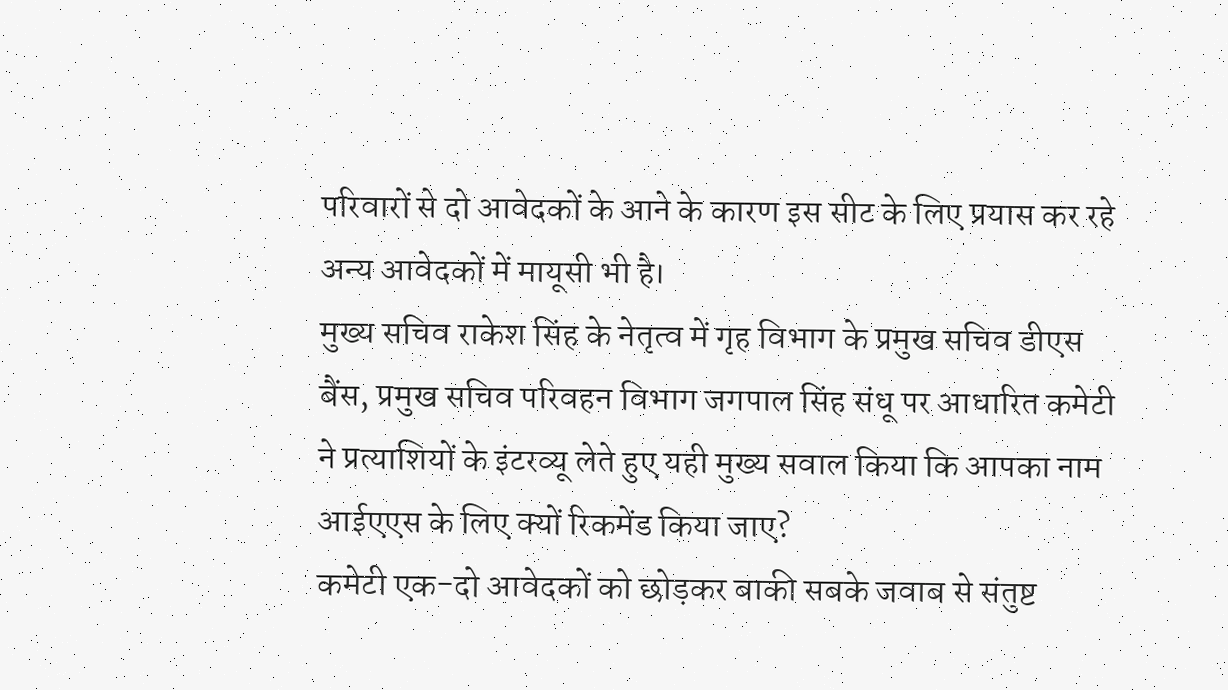परिवारों से दो आवेदकों के आने के कारण इस सीट के लिए प्रयास कर रहे अन्य आवेदकों में मायूसी भी है।
मुख्य सचिव राकेश सिंह के नेतृत्व में गृह विभाग के प्रमुख सचिव डीएस बैंस, प्रमुख सचिव परिवहन विभाग जगपाल सिंह संधू पर आधारित कमेटी ने प्रत्याशियों के इंटरव्यू लेते हुए यही मुख्य सवाल किया कि आपका नाम आईएएस के लिए क्यों रिकमेंड किया जाए?
कमेटी एक-दो आवेदकों को छोड़कर बाकी सबके जवाब से संतुष्ट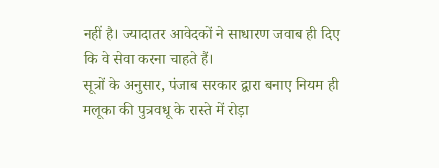नहीं है। ज्यादातर आवेदकों ने साधारण जवाब ही दिए कि वे सेवा करना चाहते हैं।
सूत्रों के अनुसार, पंजाब सरकार द्वारा बनाए नियम ही मलूका की पुत्रवधू के रास्ते में रोड़ा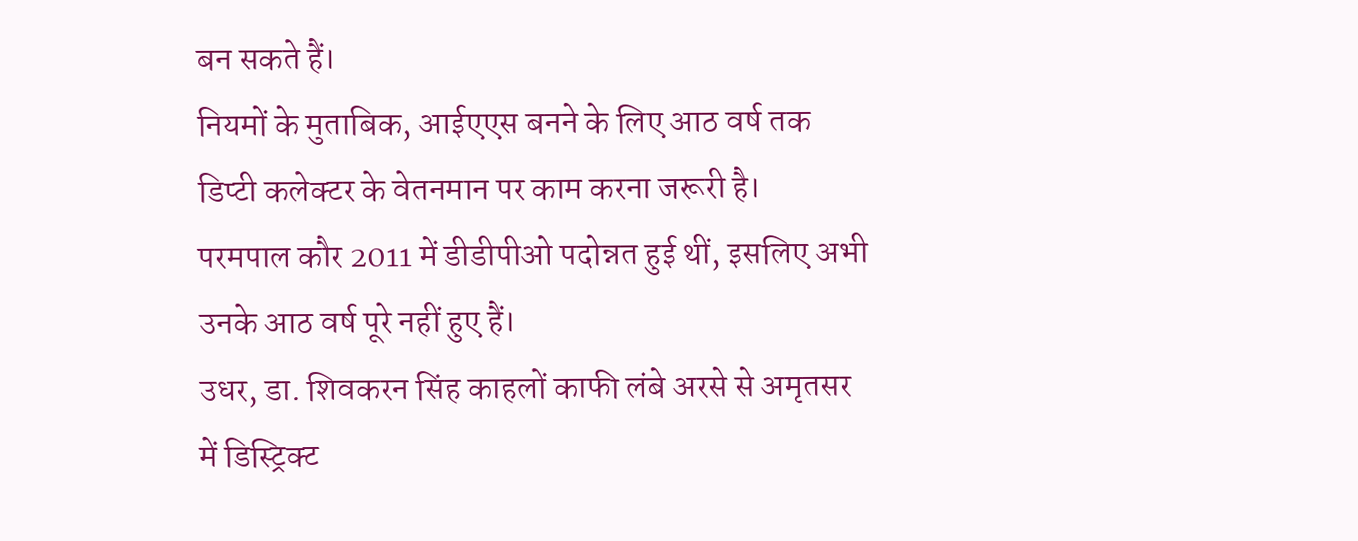बन सकते हैं।
नियमों के मुताबिक, आईएएस बनने के लिए आठ वर्ष तक डिप्टी कलेक्टर के वेतनमान पर काम करना जरूरी है।
परमपाल कौर 2011 में डीडीपीओ पदोन्नत हुई थीं, इसलिए अभी उनके आठ वर्ष पूरे नहीं हुए हैं।
उधर, डा. शिवकरन सिंह काहलों काफी लंबे अरसे से अमृतसर में डिस्ट्रिक्ट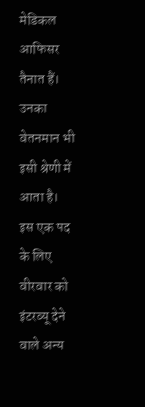मेडिकल आफिसर तैनात हैं। उनका वेतनमान भी इसी श्रेणी में आता है।
इस एक पद के लिए वीरवार को इंटरव्यू देने वाले अन्य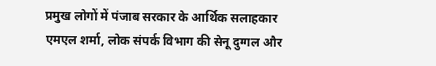प्रमुख लोगों में पंजाब सरकार के आर्थिक सलाहकार एमएल शर्मा, लोक संपर्क विभाग की सेनू दुग्गल और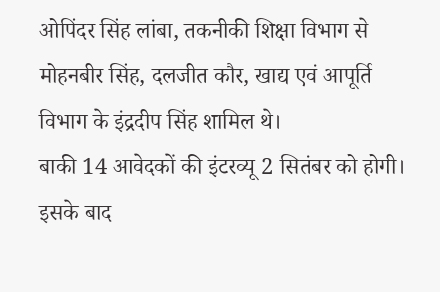ओपिंदर सिंह लांबा, तकनीकी शिक्षा विभाग से मोहनबीर सिंह, दलजीत कौर, खाद्य एवं आपूर्ति विभाग के इंद्रदीप सिंह शामिल थे।
बाकी 14 आवेदकों की इंटरव्यू 2 सितंबर को होगी। इसके बाद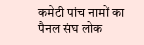कमेटी पांच नामों का पैनल संघ लोक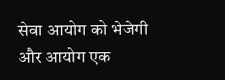सेवा आयोग को भेजेगी और आयोग एक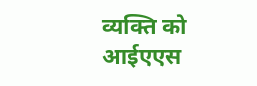व्यक्ति को आईएएस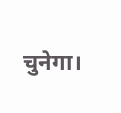चुनेगा।